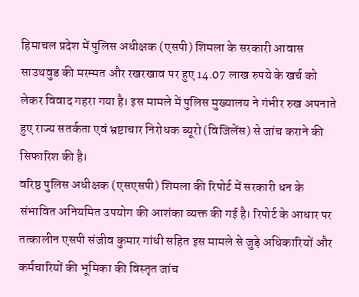हिमाचल प्रदेश में पुलिस अधीक्षक (एसपी) शिमला के सरकारी आवास साउथवुड की मरम्मत और रखरखाव पर हुए 14.07 लाख रुपये के खर्च को लेकर विवाद गहरा गया है। इस मामले में पुलिस मुख्यालय ने गंभीर रुख अपनाते हुए राज्य सतर्कता एवं भ्रष्टाचार निरोधक ब्यूरो (विजिलेंस) से जांच कराने की सिफारिश की है।
वरिष्ठ पुलिस अधीक्षक (एसएसपी) शिमला की रिपोर्ट में सरकारी धन के संभावित अनियमित उपयोग की आशंका व्यक्त की गई है। रिपोर्ट के आधार पर तत्कालीन एसपी संजीव कुमार गांधी सहित इस मामले से जुड़े अधिकारियों और कर्मचारियों की भूमिका की विस्तृत जांच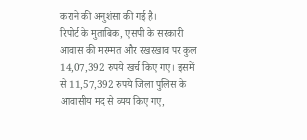कराने की अनुशंसा की गई है।
रिपोर्ट के मुताबिक, एसपी के सरकारी आवास की मरम्मत और रखरखाव पर कुल 14,07,392 रुपये खर्च किए गए। इसमें से 11,57,392 रुपये जिला पुलिस के आवासीय मद से व्यय किए गए,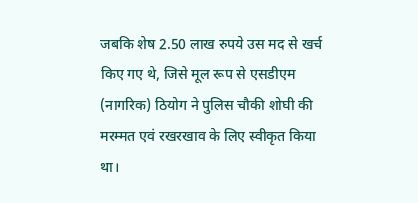जबकि शेष 2.50 लाख रुपये उस मद से खर्च किए गए थे, जिसे मूल रूप से एसडीएम (नागरिक) ठियोग ने पुलिस चौकी शोघी की मरम्मत एवं रखरखाव के लिए स्वीकृत किया था।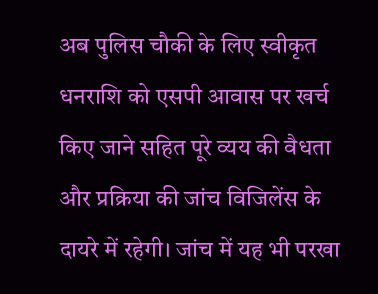अब पुलिस चौकी के लिए स्वीकृत धनराशि को एसपी आवास पर खर्च किए जाने सहित पूरे व्यय की वैधता और प्रक्रिया की जांच विजिलेंस के दायरे में रहेगी। जांच में यह भी परखा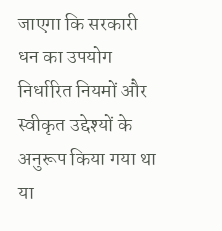जाएगा कि सरकारी धन का उपयोग निर्धारित नियमों और स्वीकृत उद्देश्यों के अनुरूप किया गया था या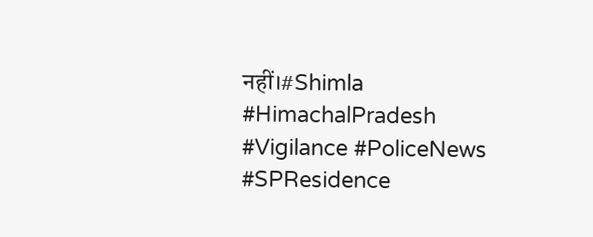नहीं।#Shimla #HimachalPradesh #Vigilance #PoliceNews #SPResidence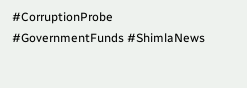#CorruptionProbe #GovernmentFunds #ShimlaNews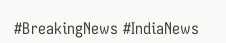#BreakingNews #IndiaNews